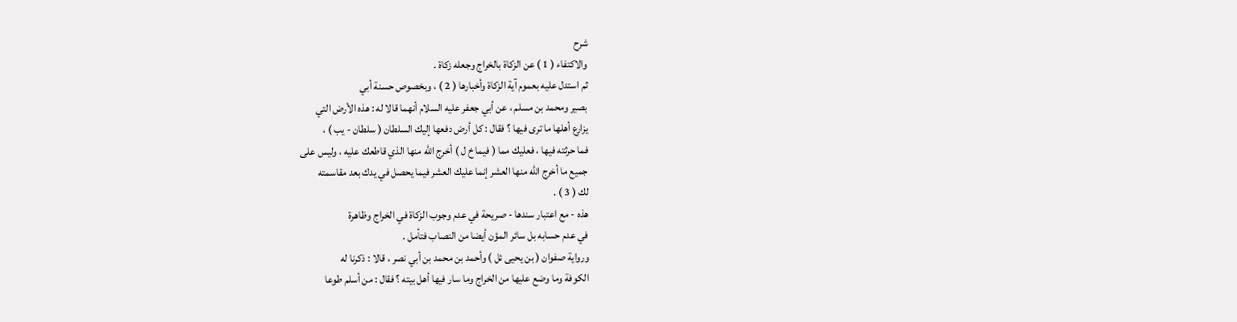شرح
والاكتفاء ( 1 ) عن الزكاة بالخراج وجعله زكاة .
ثم استدل عليه بعموم آية الزكاة وأخبارها ( 2 ) ، وبخصوص حسنة أبي
بصير ومحمد بن مسلم ، عن أبي جعفر عليه السلام أنهما قالا له : هذه الأرض التي
يزارع أهلها ما ترى فيها ؟ فقال : كل أرض دفعها إليك السلطان ( سلطان - يب ) ،
فما حرثته فيها ، فعليك مما ( فيما خ ل ) أخرج الله منها الذي قاطعك عليه ، وليس على
جميع ما أخرج الله منها العشر إنما عليك العشر فيما يحصل في يدك بعد مقاسمته
لك ( 3 ) .
هذه - مع اعتبار سندها - صريحة في عدم وجوب الزكاة في الخراج وظاهرة
في عدم حسابه بل سائر المؤن أيضا من النصاب فتأمل .
ورواية صفوان ( بن يحيى ئل ) وأحمد بن محمد بن أبي نصر ، قالا : ذكرنا له
الكوفة وما وضع عليها من الخراج وما سار فيها أهل بيته ؟ فقال : من أسلم طوعا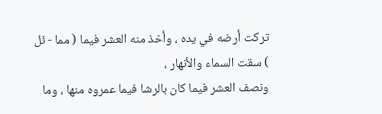تركت أرضه في يده ، وأخذ منه العشر فيما ( مما - ئل ) سقت السماء والأنهار ،
ونصف العشر فيما كان بالرشا فيما عمروه منها ، وما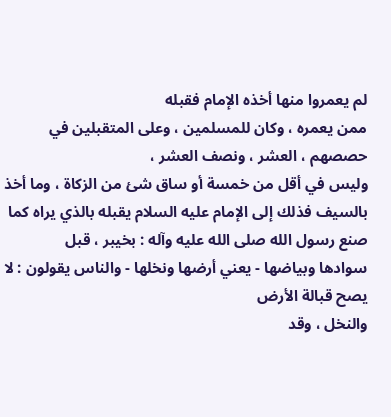لم يعمروا منها أخذه الإمام فقبله
ممن يعمره ، وكان للمسلمين ، وعلى المتقبلين في حصصهم ، العشر ، ونصف العشر ،
وليس في أقل من خمسة أو ساق شئ من الزكاة ، وما أخذ بالسيف فذلك إلى الإمام عليه السلام يقبله بالذي يراه كما صنع رسول الله صلى الله عليه وآله : بخيبر ، قبل
سوادها وبياضها - يعني أرضها ونخلها - والناس يقولون : لا يصح قبالة الأرض
والنخل ، وقد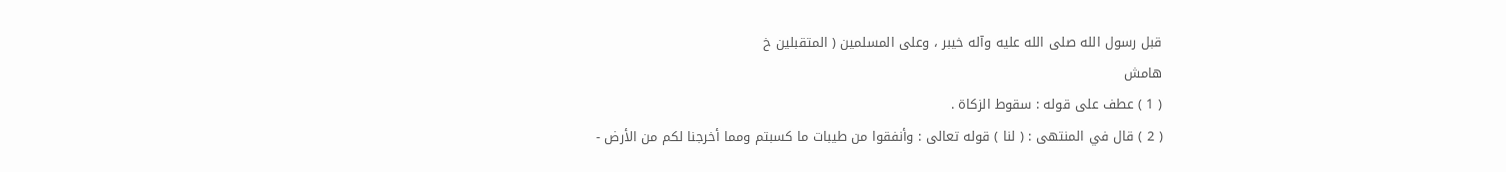قبل رسول الله صلى الله عليه وآله خيبر ، وعلى المسلمين ( المتقبلين خ
هامش
( 1 ) عطف على قوله : سقوط الزكاة .
( 2 ) قال في المنتهى : ( لنا ) قوله تعالى : وأنفقوا من طيبات ما كسبتم ومما أخرجنا لكم من الأرض -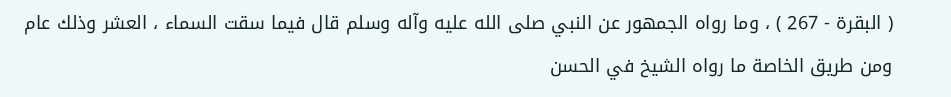( البقرة - 267 ) ، وما رواه الجمهور عن النبي صلى الله عليه وآله وسلم قال فيما سقت السماء ، العشر وذلك عام
ومن طريق الخاصة ما رواه الشيخ في الحسن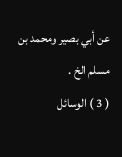عن أبي بصير ومحمد بن مسلم الخ .
( 3 ) الوسائل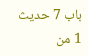باب 7 حديث 1 من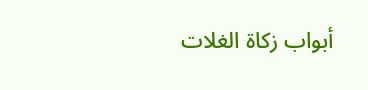أبواب زكاة الغلات